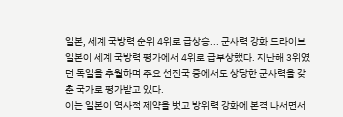일본, 세계 국방력 순위 4위로 급상승... 군사력 강화 드라이브
일본이 세계 국방력 평가에서 4위로 급부상했다. 지난해 3위였던 독일을 추월하며 주요 선진국 중에서도 상당한 군사력을 갖춘 국가로 평가받고 있다.
이는 일본이 역사적 제약을 벗고 방위력 강화에 본격 나서면서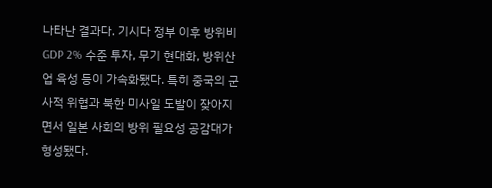나타난 결과다. 기시다 정부 이후 방위비 GDP 2% 수준 투자, 무기 현대화, 방위산업 육성 등이 가속화됐다. 특히 중국의 군사적 위협과 북한 미사일 도발이 잦아지면서 일본 사회의 방위 필요성 공감대가 형성됐다.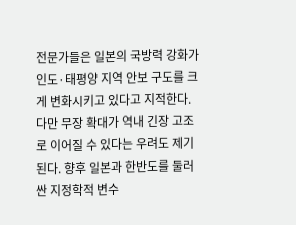전문가들은 일본의 국방력 강화가 인도·태평양 지역 안보 구도를 크게 변화시키고 있다고 지적한다. 다만 무장 확대가 역내 긴장 고조로 이어질 수 있다는 우려도 제기된다. 향후 일본과 한반도를 둘러싼 지정학적 변수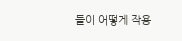들이 어떻게 작용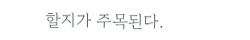할지가 주목된다.